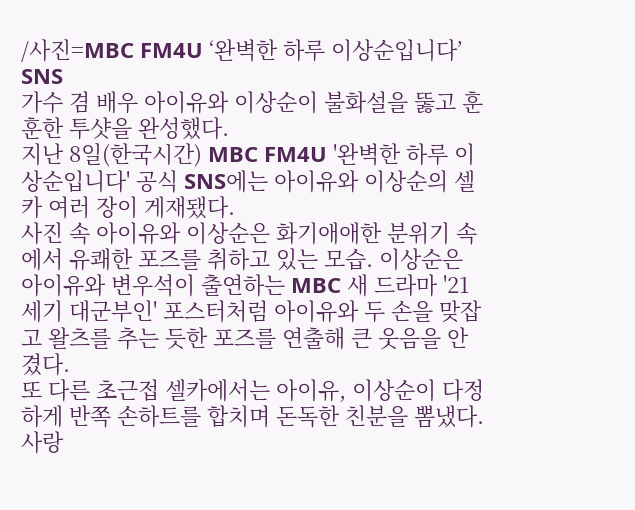/사진=MBC FM4U ‘완벽한 하루 이상순입니다’ SNS
가수 겸 배우 아이유와 이상순이 불화설을 뚫고 훈훈한 투샷을 완성했다.
지난 8일(한국시간) MBC FM4U '완벽한 하루 이상순입니다' 공식 SNS에는 아이유와 이상순의 셀카 여러 장이 게재됐다.
사진 속 아이유와 이상순은 화기애애한 분위기 속에서 유쾌한 포즈를 취하고 있는 모습. 이상순은 아이유와 변우석이 출연하는 MBC 새 드라마 '21세기 대군부인' 포스터처럼 아이유와 두 손을 맞잡고 왈츠를 추는 듯한 포즈를 연출해 큰 웃음을 안겼다.
또 다른 초근접 셀카에서는 아이유, 이상순이 다정하게 반쪽 손하트를 합치며 돈독한 친분을 뽐냈다. 사랑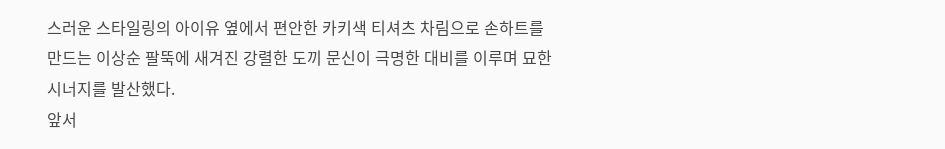스러운 스타일링의 아이유 옆에서 편안한 카키색 티셔츠 차림으로 손하트를 만드는 이상순 팔뚝에 새겨진 강렬한 도끼 문신이 극명한 대비를 이루며 묘한 시너지를 발산했다.
앞서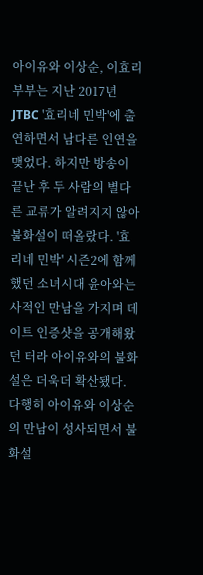아이유와 이상순, 이효리 부부는 지난 2017년 JTBC '효리네 민박'에 출연하면서 남다른 인연을 맺었다. 하지만 방송이 끝난 후 두 사람의 별다른 교류가 알려지지 않아 불화설이 떠올랐다. '효리네 민박' 시즌2에 함께했던 소녀시대 윤아와는 사적인 만남을 가지며 데이트 인증샷을 공개해왔던 터라 아이유와의 불화설은 더욱더 확산됐다.
다행히 아이유와 이상순의 만남이 성사되면서 불화설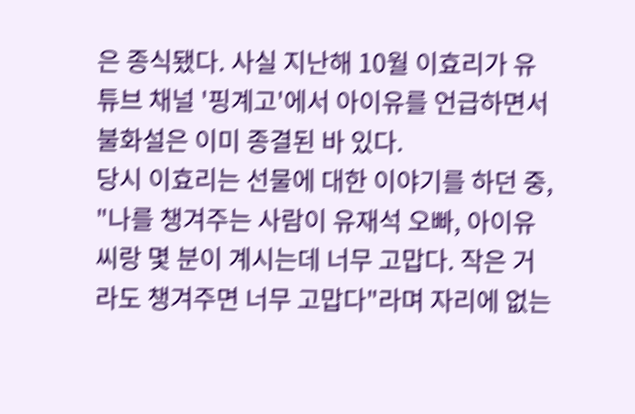은 종식됐다. 사실 지난해 10월 이효리가 유튜브 채널 '핑계고'에서 아이유를 언급하면서 불화설은 이미 종결된 바 있다.
당시 이효리는 선물에 대한 이야기를 하던 중, "나를 챙겨주는 사람이 유재석 오빠, 아이유 씨랑 몇 분이 계시는데 너무 고맙다. 작은 거라도 챙겨주면 너무 고맙다"라며 자리에 없는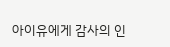아이유에게 감사의 인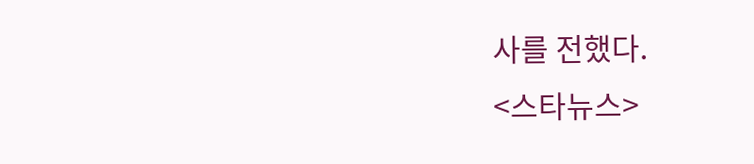사를 전했다.
<스타뉴스>